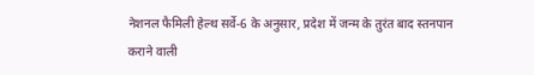नेशनल फैमिली हेल्थ सर्वे-6 के अनुसार, प्रदेश में जन्म के तुरंत बाद स्तनपान कराने वाली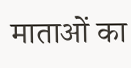माताओं का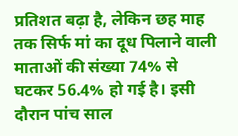प्रतिशत बढ़ा है, लेकिन छह माह तक सिर्फ मां का दूध पिलाने वाली माताओं की संख्या 74% से घटकर 56.4% हो गई है। इसी दौरान पांच साल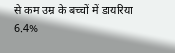से कम उम्र के बच्चों में डायरिया 6.4%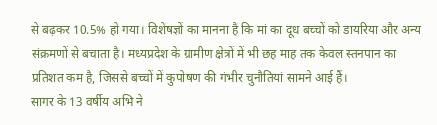से बढ़कर 10.5% हो गया। विशेषज्ञों का मानना है कि मां का दूध बच्चों को डायरिया और अन्य संक्रमणों से बचाता है। मध्यप्रदेश के ग्रामीण क्षेत्रों में भी छह माह तक केवल स्तनपान का प्रतिशत कम है, जिससे बच्चों में कुपोषण की गंभीर चुनौतियां सामने आई हैं।
सागर के 13 वर्षीय अभि ने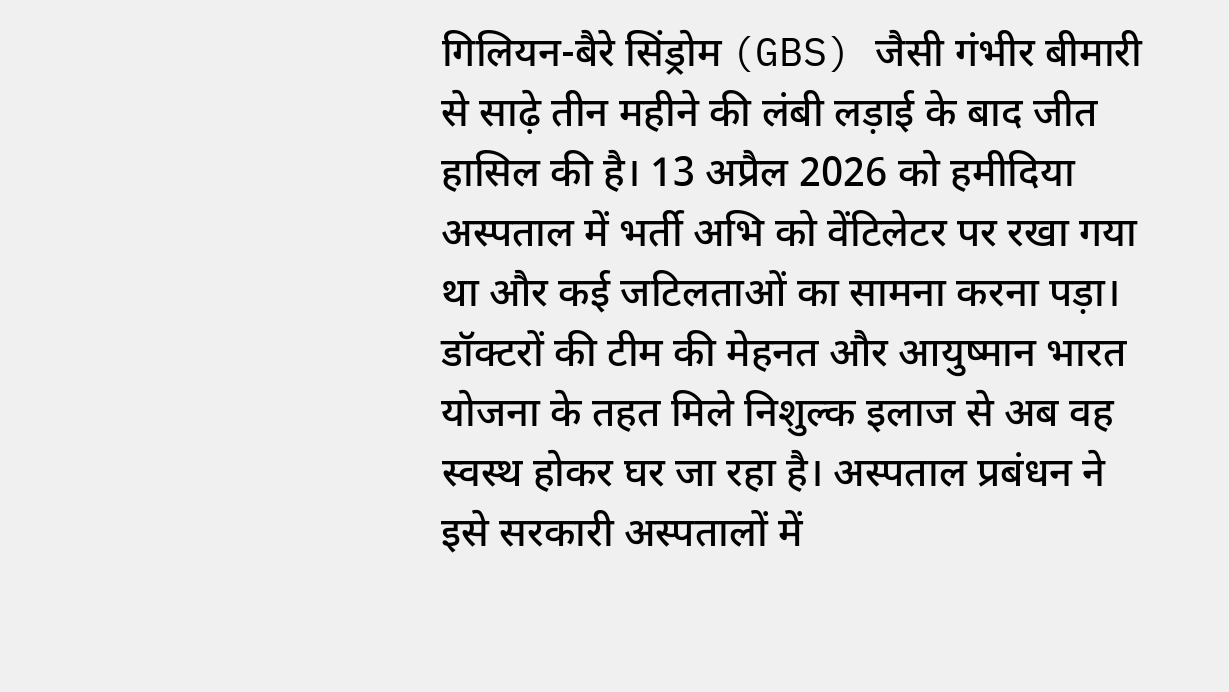गिलियन-बैरे सिंड्रोम (GBS) जैसी गंभीर बीमारी से साढ़े तीन महीने की लंबी लड़ाई के बाद जीत हासिल की है। 13 अप्रैल 2026 को हमीदिया अस्पताल में भर्ती अभि को वेंटिलेटर पर रखा गया था और कई जटिलताओं का सामना करना पड़ा। डॉक्टरों की टीम की मेहनत और आयुष्मान भारत योजना के तहत मिले निशुल्क इलाज से अब वह स्वस्थ होकर घर जा रहा है। अस्पताल प्रबंधन ने इसे सरकारी अस्पतालों में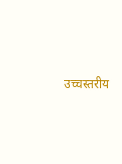उच्चस्तरीय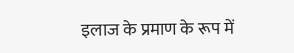इलाज के प्रमाण के रूप में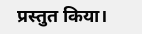प्रस्तुत किया।